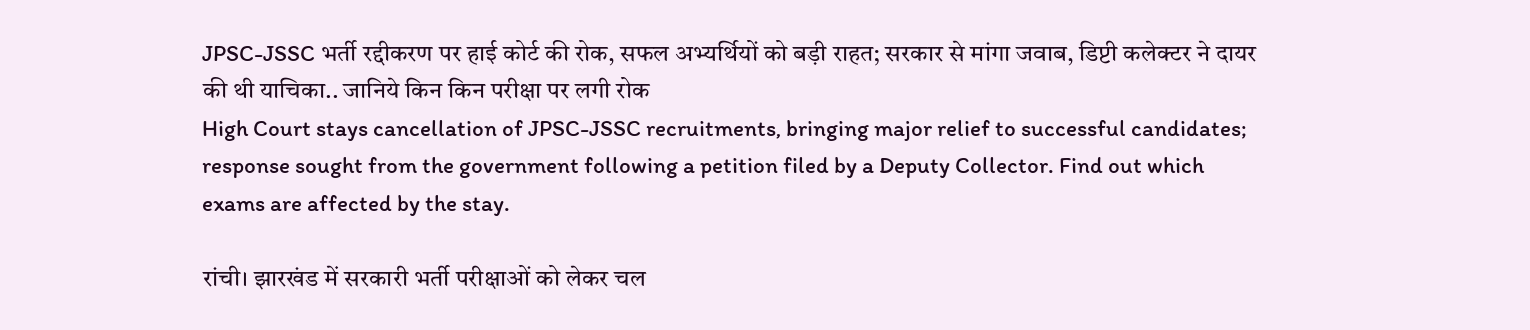JPSC-JSSC भर्ती रद्दीकरण पर हाई कोर्ट की रोक, सफल अभ्यर्थियों को बड़ी राहत; सरकार से मांगा जवाब, डिप्टी कलेक्टर ने दायर की थी याचिका.. जानिये किन किन परीक्षा पर लगी रोक
High Court stays cancellation of JPSC-JSSC recruitments, bringing major relief to successful candidates; response sought from the government following a petition filed by a Deputy Collector. Find out which exams are affected by the stay.

रांची। झारखंड में सरकारी भर्ती परीक्षाओं को लेकर चल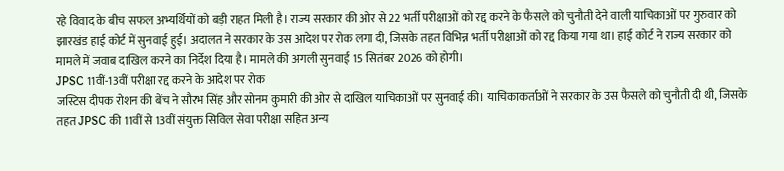रहे विवाद के बीच सफल अभ्यर्थियों को बड़ी राहत मिली है। राज्य सरकार की ओर से 22 भर्ती परीक्षाओं को रद्द करने के फैसले को चुनौती देने वाली याचिकाओं पर गुरुवार को झारखंड हाई कोर्ट में सुनवाई हुई। अदालत ने सरकार के उस आदेश पर रोक लगा दी, जिसके तहत विभिन्न भर्ती परीक्षाओं को रद्द किया गया था। हाई कोर्ट ने राज्य सरकार को मामले में जवाब दाखिल करने का निर्देश दिया है। मामले की अगली सुनवाई 15 सितंबर 2026 को होगी।
JPSC 11वीं-13वीं परीक्षा रद्द करने के आदेश पर रोक
जस्टिस दीपक रोशन की बेंच ने सौरभ सिंह और सोनम कुमारी की ओर से दाखिल याचिकाओं पर सुनवाई की। याचिकाकर्ताओं ने सरकार के उस फैसले को चुनौती दी थी, जिसके तहत JPSC की 11वीं से 13वीं संयुक्त सिविल सेवा परीक्षा सहित अन्य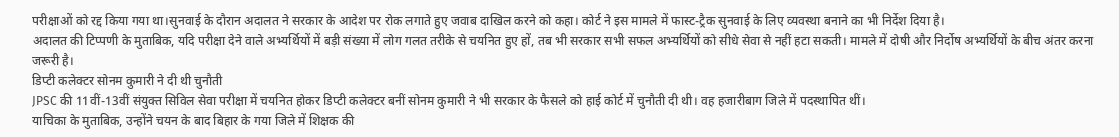परीक्षाओं को रद्द किया गया था।सुनवाई के दौरान अदालत ने सरकार के आदेश पर रोक लगाते हुए जवाब दाखिल करने को कहा। कोर्ट ने इस मामले में फास्ट-ट्रैक सुनवाई के लिए व्यवस्था बनाने का भी निर्देश दिया है।
अदालत की टिप्पणी के मुताबिक, यदि परीक्षा देने वाले अभ्यर्थियों में बड़ी संख्या में लोग गलत तरीके से चयनित हुए हों, तब भी सरकार सभी सफल अभ्यर्थियों को सीधे सेवा से नहीं हटा सकती। मामले में दोषी और निर्दोष अभ्यर्थियों के बीच अंतर करना जरूरी है।
डिप्टी कलेक्टर सोनम कुमारी ने दी थी चुनौती
JPSC की 11वीं-13वीं संयुक्त सिविल सेवा परीक्षा में चयनित होकर डिप्टी कलेक्टर बनीं सोनम कुमारी ने भी सरकार के फैसले को हाई कोर्ट में चुनौती दी थी। वह हजारीबाग जिले में पदस्थापित थीं।
याचिका के मुताबिक, उन्होंने चयन के बाद बिहार के गया जिले में शिक्षक की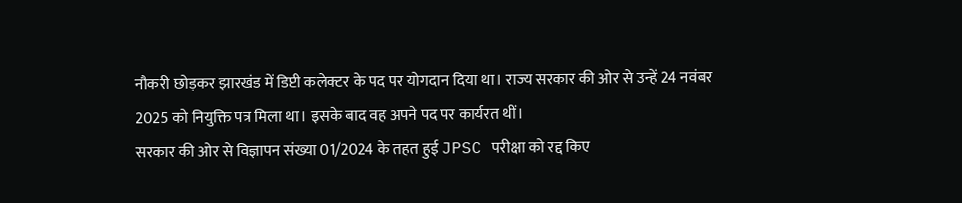नौकरी छोड़कर झारखंड में डिप्टी कलेक्टर के पद पर योगदान दिया था। राज्य सरकार की ओर से उन्हें 24 नवंबर 2025 को नियुक्ति पत्र मिला था। इसके बाद वह अपने पद पर कार्यरत थीं।
सरकार की ओर से विज्ञापन संख्या 01/2024 के तहत हुई JPSC परीक्षा को रद्द किए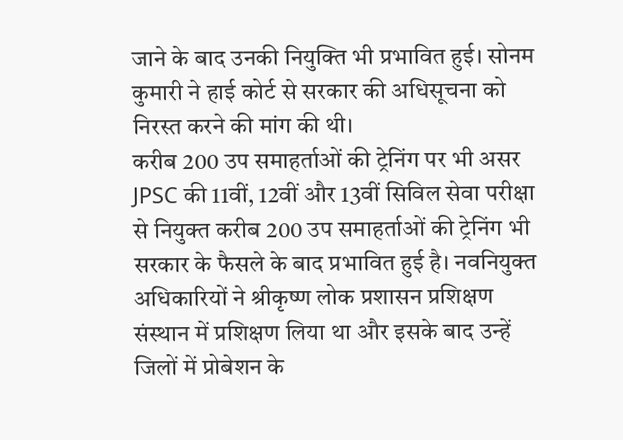जाने के बाद उनकी नियुक्ति भी प्रभावित हुई। सोनम कुमारी ने हाई कोर्ट से सरकार की अधिसूचना को निरस्त करने की मांग की थी।
करीब 200 उप समाहर्ताओं की ट्रेनिंग पर भी असर
JPSC की 11वीं, 12वीं और 13वीं सिविल सेवा परीक्षा से नियुक्त करीब 200 उप समाहर्ताओं की ट्रेनिंग भी सरकार के फैसले के बाद प्रभावित हुई है। नवनियुक्त अधिकारियों ने श्रीकृष्ण लोक प्रशासन प्रशिक्षण संस्थान में प्रशिक्षण लिया था और इसके बाद उन्हें जिलों में प्रोबेशन के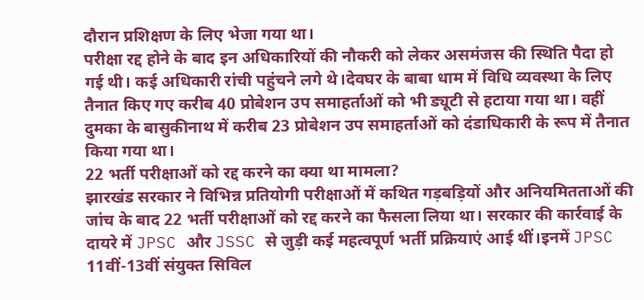दौरान प्रशिक्षण के लिए भेजा गया था।
परीक्षा रद्द होने के बाद इन अधिकारियों की नौकरी को लेकर असमंजस की स्थिति पैदा हो गई थी। कई अधिकारी रांची पहुंचने लगे थे।देवघर के बाबा धाम में विधि व्यवस्था के लिए तैनात किए गए करीब 40 प्रोबेशन उप समाहर्ताओं को भी ड्यूटी से हटाया गया था। वहीं दुमका के बासुकीनाथ में करीब 23 प्रोबेशन उप समाहर्ताओं को दंडाधिकारी के रूप में तैनात किया गया था।
22 भर्ती परीक्षाओं को रद्द करने का क्या था मामला?
झारखंड सरकार ने विभिन्न प्रतियोगी परीक्षाओं में कथित गड़बड़ियों और अनियमितताओं की जांच के बाद 22 भर्ती परीक्षाओं को रद्द करने का फैसला लिया था। सरकार की कार्रवाई के दायरे में JPSC और JSSC से जुड़ी कई महत्वपूर्ण भर्ती प्रक्रियाएं आई थीं।इनमें JPSC 11वीं-13वीं संयुक्त सिविल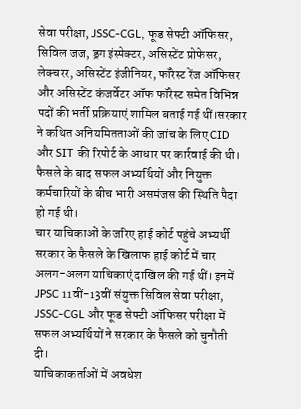सेवा परीक्षा, JSSC-CGL, फूड सेफ्टी ऑफिसर, सिविल जज, ड्रग इंस्पेक्टर, असिस्टेंट प्रोफेसर, लेक्चरर, असिस्टेंट इंजीनियर, फॉरेस्ट रेंज ऑफिसर और असिस्टेंट कंजर्वेटर ऑफ फॉरेस्ट समेत विभिन्न पदों की भर्ती प्रक्रियाएं शामिल बताई गई थीं।सरकार ने कथित अनियमितताओं की जांच के लिए CID और SIT की रिपोर्ट के आधार पर कार्रवाई की थी। फैसले के बाद सफल अभ्यर्थियों और नियुक्त कर्मचारियों के बीच भारी असमंजस की स्थिति पैदा हो गई थी।
चार याचिकाओं के जरिए हाई कोर्ट पहुंचे अभ्यर्थी
सरकार के फैसले के खिलाफ हाई कोर्ट में चार अलग-अलग याचिकाएं दाखिल की गई थीं। इनमें JPSC 11वीं-13वीं संयुक्त सिविल सेवा परीक्षा, JSSC-CGL और फूड सेफ्टी ऑफिसर परीक्षा में सफल अभ्यर्थियों ने सरकार के फैसले को चुनौती दी।
याचिकाकर्ताओं में अवधेश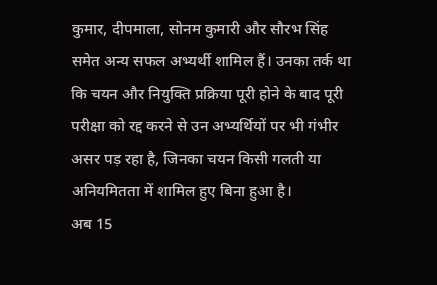कुमार, दीपमाला, सोनम कुमारी और सौरभ सिंह समेत अन्य सफल अभ्यर्थी शामिल हैं। उनका तर्क था कि चयन और नियुक्ति प्रक्रिया पूरी होने के बाद पूरी परीक्षा को रद्द करने से उन अभ्यर्थियों पर भी गंभीर असर पड़ रहा है, जिनका चयन किसी गलती या अनियमितता में शामिल हुए बिना हुआ है।
अब 15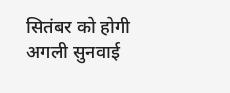सितंबर को होगी अगली सुनवाई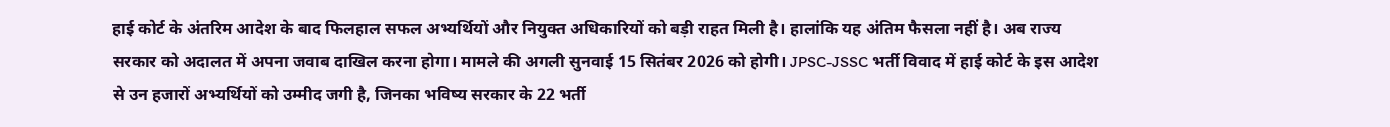हाई कोर्ट के अंतरिम आदेश के बाद फिलहाल सफल अभ्यर्थियों और नियुक्त अधिकारियों को बड़ी राहत मिली है। हालांकि यह अंतिम फैसला नहीं है। अब राज्य सरकार को अदालत में अपना जवाब दाखिल करना होगा। मामले की अगली सुनवाई 15 सितंबर 2026 को होगी। JPSC-JSSC भर्ती विवाद में हाई कोर्ट के इस आदेश से उन हजारों अभ्यर्थियों को उम्मीद जगी है, जिनका भविष्य सरकार के 22 भर्ती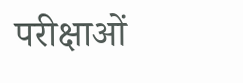परीक्षाओं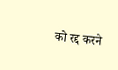को रद्द करने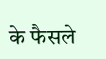के फैसले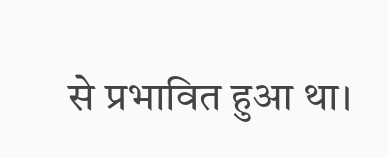से प्रभावित हुआ था।